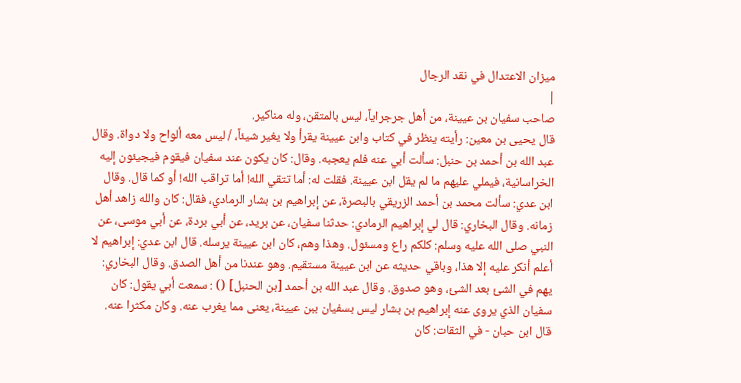ميزان الاعتدال في نقد الرجال
|
صاحب سفيان بن عيينة، من أهل جرجراياً، ليس بالمتقن، وله مناكير.
قال يحيى بن معين: رأيته ينظر في كتاب وابن عيينة يقرأ ولا يغير شيئاً، / ليس معه ألواح ولا دواة. وقال عبد الله بن أحمد بن حنبل: سألت أبي عنه فلم يعجبه. وقال: كان يكون عند سفيان فيقوم فيجيئون إليه الخراسانية، فيملي عليهم ما لم يقل ابن عيينة. فقلت له: أما تتقي الله! أما تراقب الله! أو كما قال. وقال ابن عدي: سألت محمد بن أحمد الزريقي بالبصرة، عن إبراهيم بن بشار الرمادي، فقال: كان والله زاهد أهل زمانه. وقال البخاري: قال لي إبراهيم الرمادي: حدثنا سفيان، عن بريد، عن أبي بردة، عن أبي موسى، عن النبي صلى الله عليه وسلم: كلكم راع ومسئول. وهذا وهم، كان ابن عيينة يرسله. قال ابن عدي: إبراهيم لا أعلم أنكر عليه إلا هذا، وباقي حديثه عن ابن عيينة مستقيم. وهو عندنا من أهل الصدق. وقال البخاري: يهم في الشئ بعد الشئ، وهو صدوق. وقال عبد الله بن أحمد [بن الحنبل] () : سمعت أبي يقول: كان سفيان الذي يروى عنه إبراهيم بن بشار ليس بسفيان ببن عيينة، يعنى مما يغرب عنه. وكان مكثرا عنه. قال ابن حبان - في الثقات: كان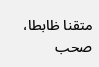متقنا ظابطا، صحب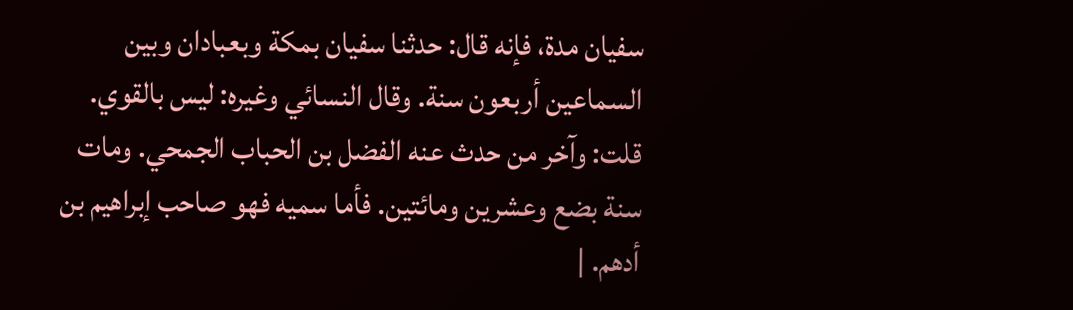سفيان مدة، فإنه قال: حدثنا سفيان بمكة وبعبادان وبين السماعين أربعون سنة. وقال النسائي وغيره: ليس بالقوي. قلت: وآخر من حدث عنه الفضل بن الحباب الجمحي. ومات سنة بضع وعشرين ومائتين. فأما سميه فهو صاحب إبراهيم بن أدهم. |